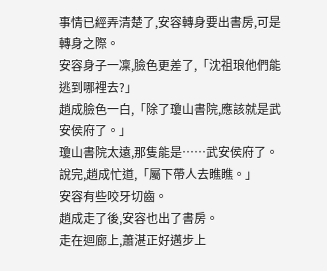事情已經弄清楚了,安容轉身要出書房,可是轉身之際。
安容身子一凜,臉色更差了,「沈祖琅他們能逃到哪裡去?」
趙成臉色一白,「除了瓊山書院,應該就是武安侯府了。」
瓊山書院太遠,那隻能是……武安侯府了。
說完,趙成忙道,「屬下帶人去瞧瞧。」
安容有些咬牙切齒。
趙成走了後,安容也出了書房。
走在迴廊上,蕭湛正好邁步上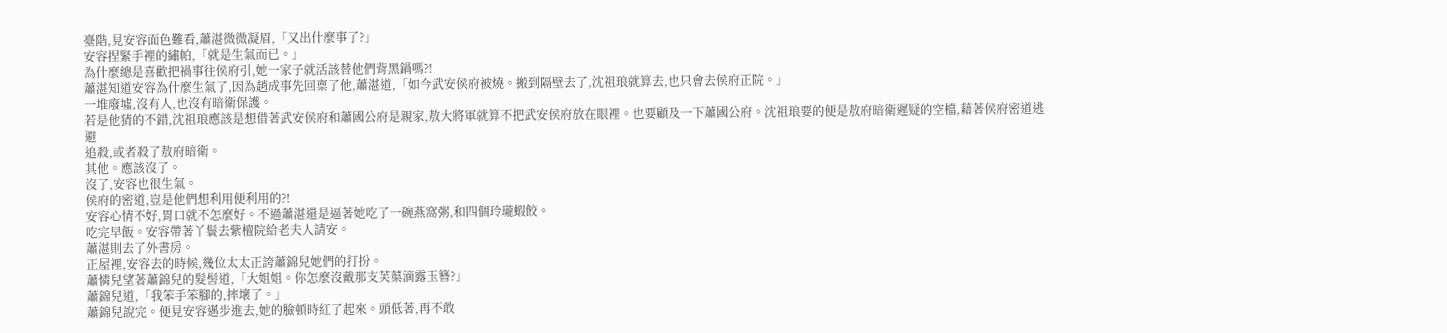臺階,見安容面色難看,蕭湛微微凝眉,「又出什麼事了?」
安容捏緊手裡的繡帕,「就是生氣而已。」
為什麼總是喜歡把禍事往侯府引,她一家子就活該替他們背黑鍋嗎?!
蕭湛知道安容為什麼生氣了,因為趙成事先回稟了他,蕭湛道,「如今武安侯府被燒。搬到隔壁去了,沈祖琅就算去,也只會去侯府正院。」
一堆廢墟,沒有人,也沒有暗衛保護。
若是他猜的不錯,沈祖琅應該是想借著武安侯府和蕭國公府是親家,敖大將軍就算不把武安侯府放在眼裡。也要顧及一下蕭國公府。沈祖琅要的便是敖府暗衛遲疑的空檔,藉著侯府密道逃避
追殺,或者殺了敖府暗衛。
其他。應該沒了。
沒了,安容也很生氣。
侯府的密道,豈是他們想利用便利用的?!
安容心情不好,胃口就不怎麼好。不過蕭湛還是逼著她吃了一碗燕窩粥,和四個玲瓏蝦餃。
吃完早飯。安容帶著丫鬟去紫檀院給老夫人請安。
蕭湛則去了外書房。
正屋裡,安容去的時候,幾位太太正誇蕭錦兒她們的打扮。
蕭憐兒望著蕭錦兒的髮髻道,「大姐姐。你怎麼沒戴那支芙蕖滴露玉簪?」
蕭錦兒道,「我笨手笨腳的,摔壞了。」
蕭錦兒說完。便見安容邁步進去,她的臉頓時紅了起來。頭低著,再不敢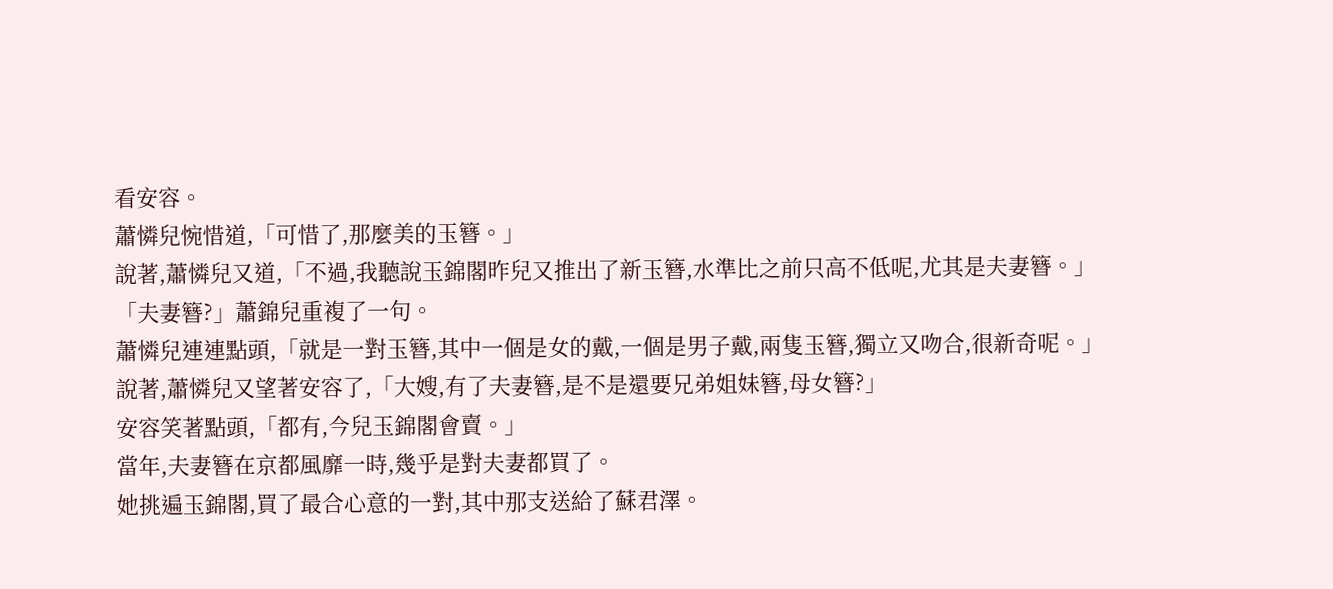看安容。
蕭憐兒惋惜道,「可惜了,那麼美的玉簪。」
說著,蕭憐兒又道,「不過,我聽說玉錦閣昨兒又推出了新玉簪,水準比之前只高不低呢,尤其是夫妻簪。」
「夫妻簪?」蕭錦兒重複了一句。
蕭憐兒連連點頭,「就是一對玉簪,其中一個是女的戴,一個是男子戴,兩隻玉簪,獨立又吻合,很新奇呢。」
說著,蕭憐兒又望著安容了,「大嫂,有了夫妻簪,是不是還要兄弟姐妹簪,母女簪?」
安容笑著點頭,「都有,今兒玉錦閣會賣。」
當年,夫妻簪在京都風靡一時,幾乎是對夫妻都買了。
她挑遍玉錦閣,買了最合心意的一對,其中那支送給了蘇君澤。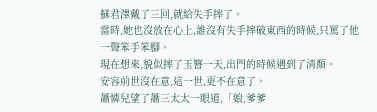蘇君澤戴了三回,就給失手摔了。
當時,她也沒放在心上,誰沒有失手摔破東西的時候,只罵了他一聲笨手笨腳。
現在想來,貌似摔了玉簪一天,出門的時候遇到了清顏。
安容前世沒在意,這一世,更不在意了。
蕭憐兒望了蕭三太太一眼道,「娘,爹爹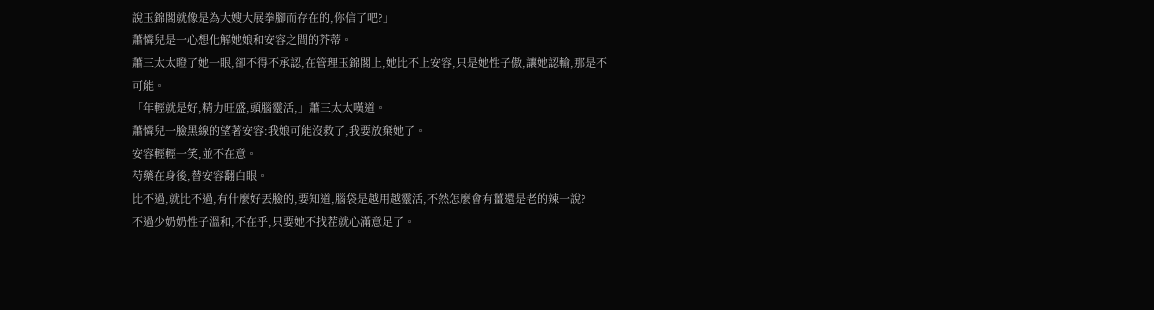說玉錦閣就像是為大嫂大展拳腳而存在的,你信了吧?」
蕭憐兒是一心想化解她娘和安容之間的芥蒂。
蕭三太太瞪了她一眼,卻不得不承認,在管理玉錦閣上,她比不上安容,只是她性子傲,讓她認輸,那是不可能。
「年輕就是好,精力旺盛,頭腦靈活,」蕭三太太嘆道。
蕭憐兒一臉黑線的望著安容:我娘可能沒救了,我要放棄她了。
安容輕輕一笑,並不在意。
芍藥在身後,替安容翻白眼。
比不過,就比不過,有什麼好丟臉的,要知道,腦袋是越用越靈活,不然怎麼會有薑還是老的辣一說?
不過少奶奶性子溫和,不在乎,只要她不找茬就心滿意足了。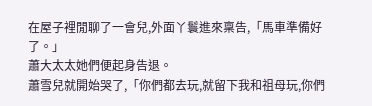在屋子裡閒聊了一會兒,外面丫鬟進來稟告,「馬車準備好了。」
蕭大太太她們便起身告退。
蕭雪兒就開始哭了,「你們都去玩,就留下我和祖母玩,你們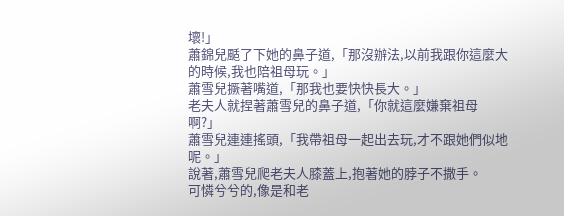壞!」
蕭錦兒颳了下她的鼻子道,「那沒辦法,以前我跟你這麼大的時候,我也陪祖母玩。」
蕭雪兒撅著嘴道,「那我也要快快長大。」
老夫人就捏著蕭雪兒的鼻子道,「你就這麼嫌棄祖母啊?」
蕭雪兒連連搖頭,「我帶祖母一起出去玩,才不跟她們似地呢。」
說著,蕭雪兒爬老夫人膝蓋上,抱著她的脖子不撒手。
可憐兮兮的,像是和老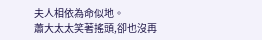夫人相依為命似地。
蕭大太太笑著搖頭,卻也沒再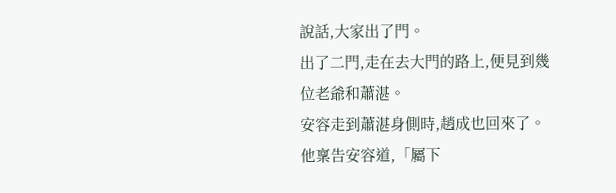說話,大家出了門。
出了二門,走在去大門的路上,便見到幾位老爺和蕭湛。
安容走到蕭湛身側時,趙成也回來了。
他稟告安容道,「屬下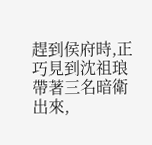趕到侯府時,正巧見到沈祖琅帶著三名暗衛出來,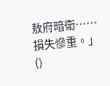敖府暗衛……損失慘重。」()